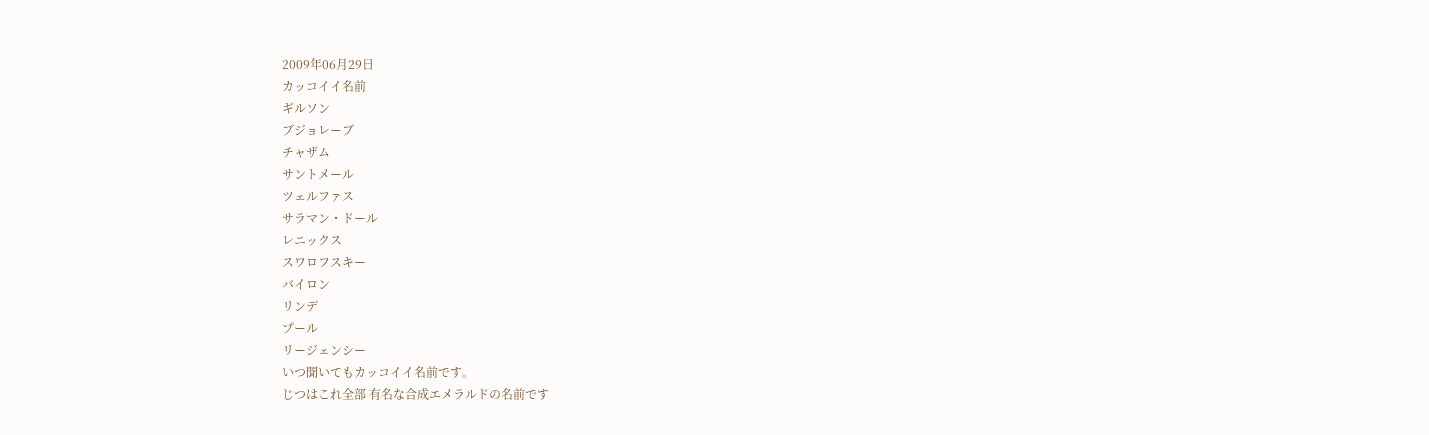2009年06月29日
カッコイイ名前
ギルソン
ブジョレーブ
チャザム
サントメール
ツェルファス
サラマン・ドール
レニックス
スワロフスキー
バイロン
リンデ
プール
リージェンシー
いつ聞いてもカッコイイ名前です。
じつはこれ全部 有名な合成エメラルドの名前です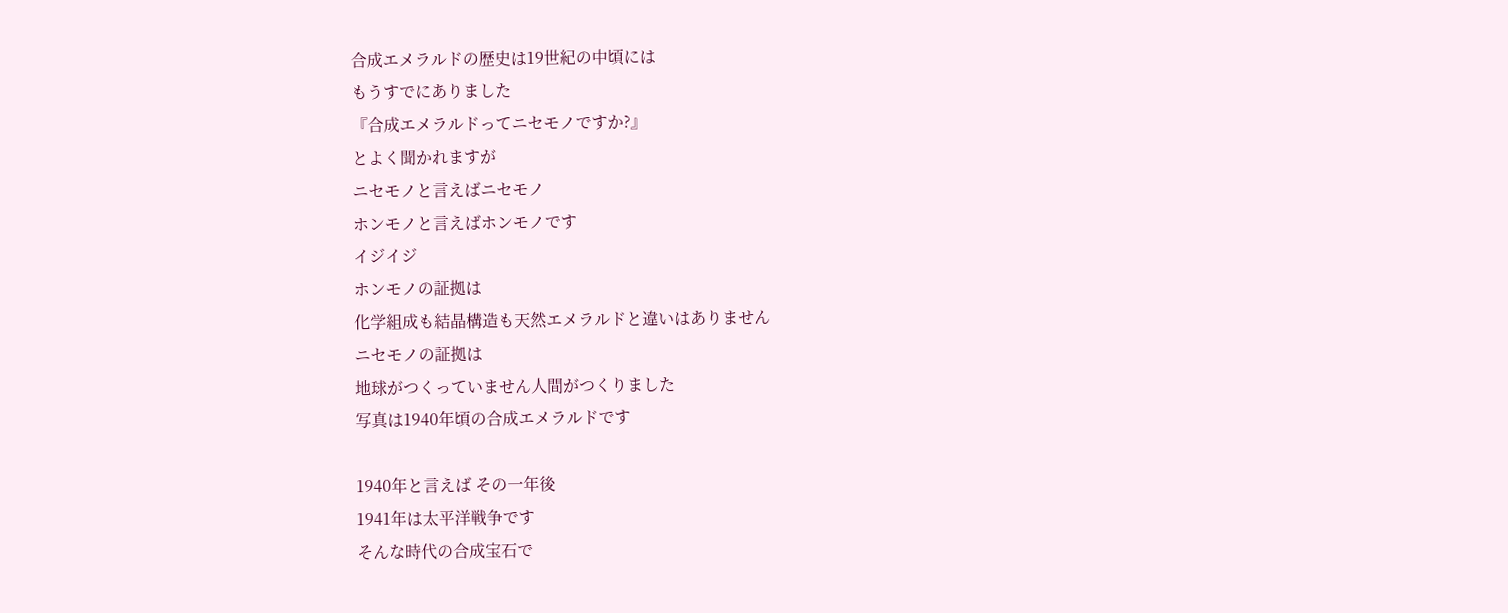合成エメラルドの歴史は19世紀の中頃には
もうすでにありました
『合成エメラルドってニセモノですか?』
とよく聞かれますが
ニセモノと言えばニセモノ
ホンモノと言えばホンモノです
イジイジ
ホンモノの証拠は
化学組成も結晶構造も天然エメラルドと違いはありません
ニセモノの証拠は
地球がつくっていません人間がつくりました
写真は1940年頃の合成エメラルドです

1940年と言えば その一年後
1941年は太平洋戦争です
そんな時代の合成宝石で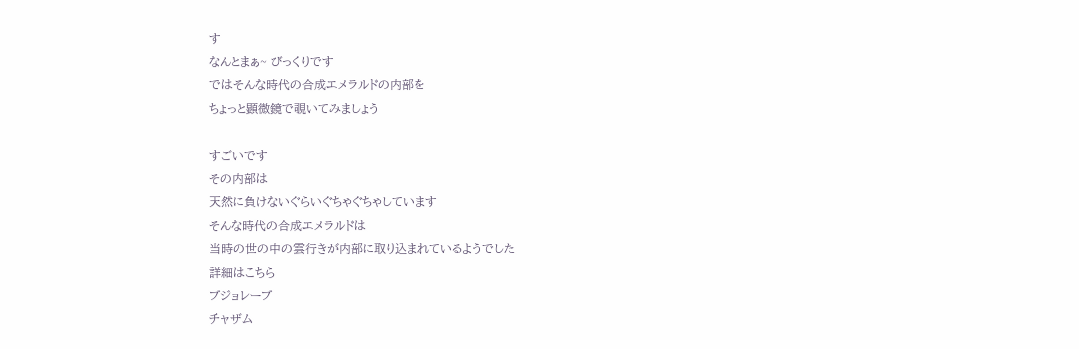す
なんとまぁ~ びっくりです
ではそんな時代の合成エメラルドの内部を
ちょっと顕微鏡で覗いてみましょう

すごいです
その内部は
天然に負けないぐらいぐちゃぐちゃしています
そんな時代の合成エメラルドは
当時の世の中の雲行きが内部に取り込まれているようでした
詳細はこちら
ブジョレーブ
チャザム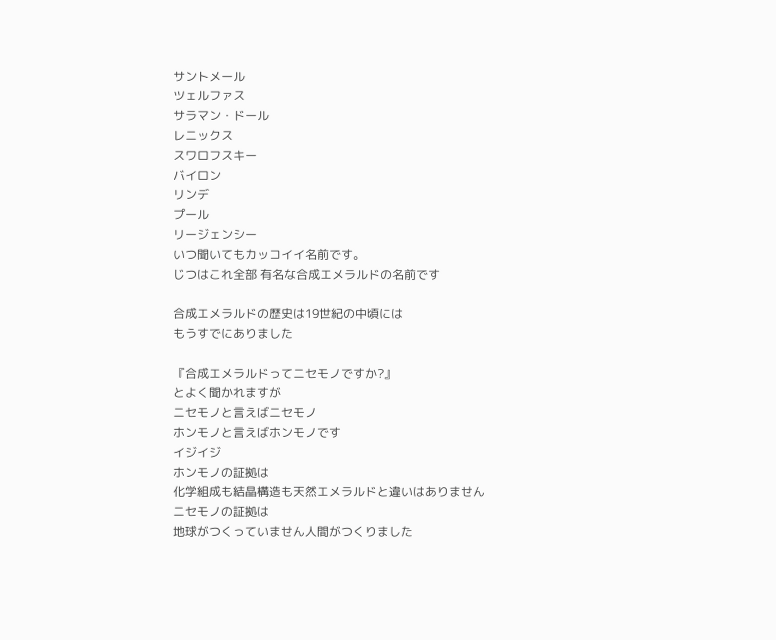サントメール
ツェルファス
サラマン・ドール
レニックス
スワロフスキー
バイロン
リンデ
プール
リージェンシー
いつ聞いてもカッコイイ名前です。
じつはこれ全部 有名な合成エメラルドの名前です

合成エメラルドの歴史は19世紀の中頃には
もうすでにありました

『合成エメラルドってニセモノですか?』
とよく聞かれますが
ニセモノと言えばニセモノ
ホンモノと言えばホンモノです
イジイジ
ホンモノの証拠は
化学組成も結晶構造も天然エメラルドと違いはありません
ニセモノの証拠は
地球がつくっていません人間がつくりました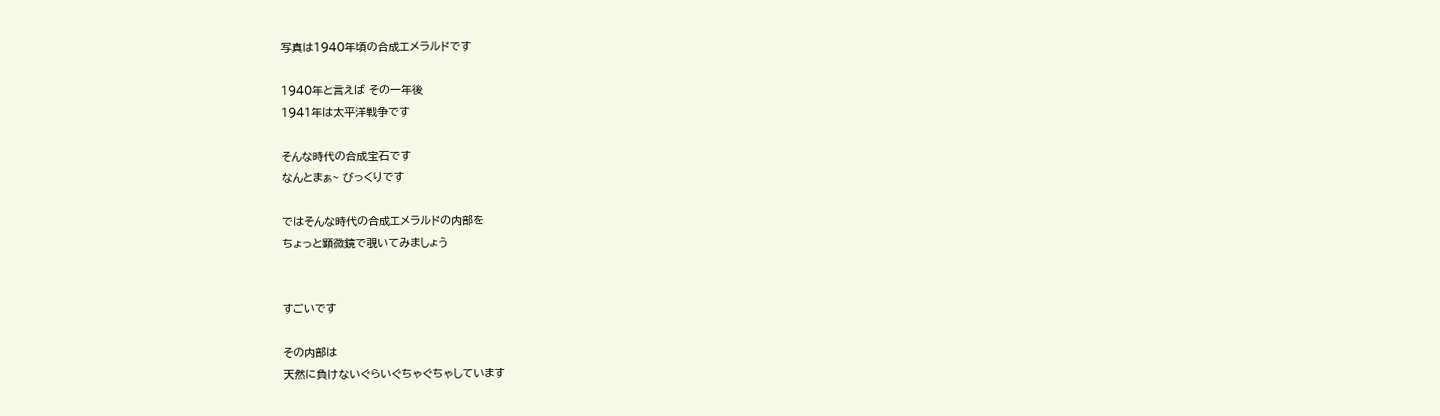写真は1940年頃の合成エメラルドです

1940年と言えば その一年後
1941年は太平洋戦争です

そんな時代の合成宝石です
なんとまぁ~ びっくりです

ではそんな時代の合成エメラルドの内部を
ちょっと顕微鏡で覗いてみましょう


すごいです

その内部は
天然に負けないぐらいぐちゃぐちゃしています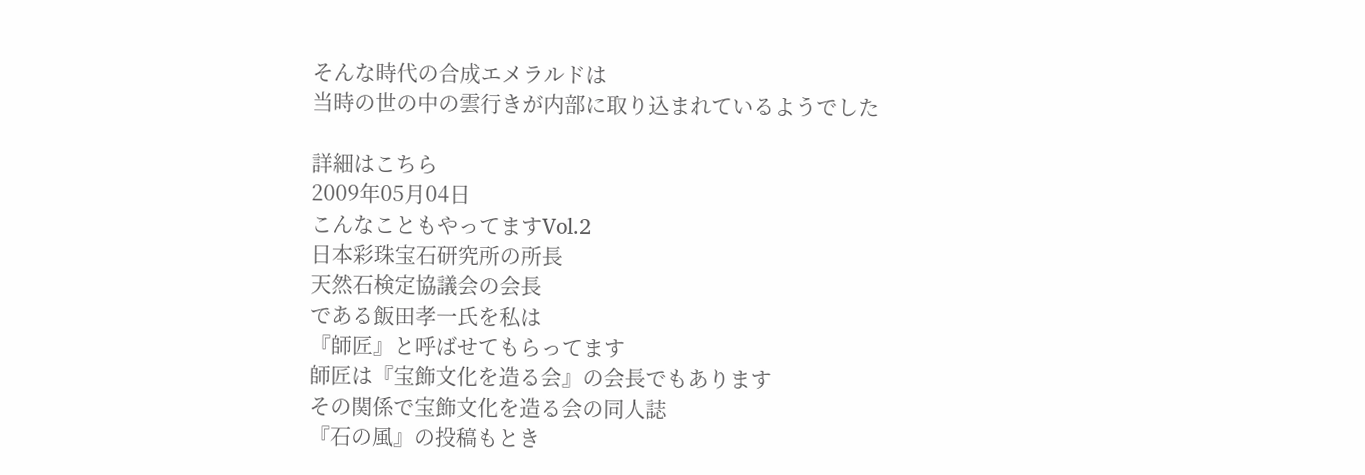そんな時代の合成エメラルドは
当時の世の中の雲行きが内部に取り込まれているようでした

詳細はこちら
2009年05月04日
こんなこともやってますVol.2
日本彩珠宝石研究所の所長
天然石検定協議会の会長
である飯田孝一氏を私は
『師匠』と呼ばせてもらってます
師匠は『宝飾文化を造る会』の会長でもあります
その関係で宝飾文化を造る会の同人誌
『石の風』の投稿もとき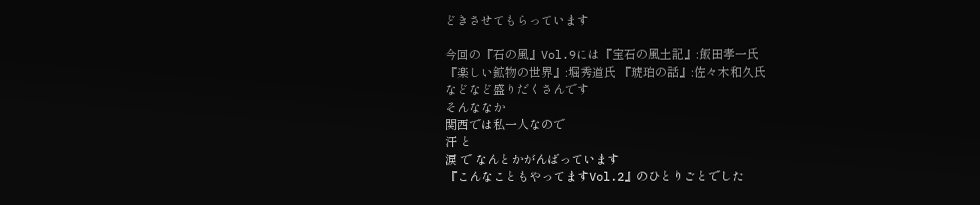どきさせてもらっています

今回の『石の風』Vol.9には『宝石の風土記』:飯田孝一氏
『楽しい鉱物の世界』:堀秀道氏 『琥珀の話』:佐々木和久氏
などなど盛りだくさんです
そんななか
関西では私一人なので
汗 と
涙 で なんとかがんばっています
『こんなこともやってますVol.2』のひとりごとでした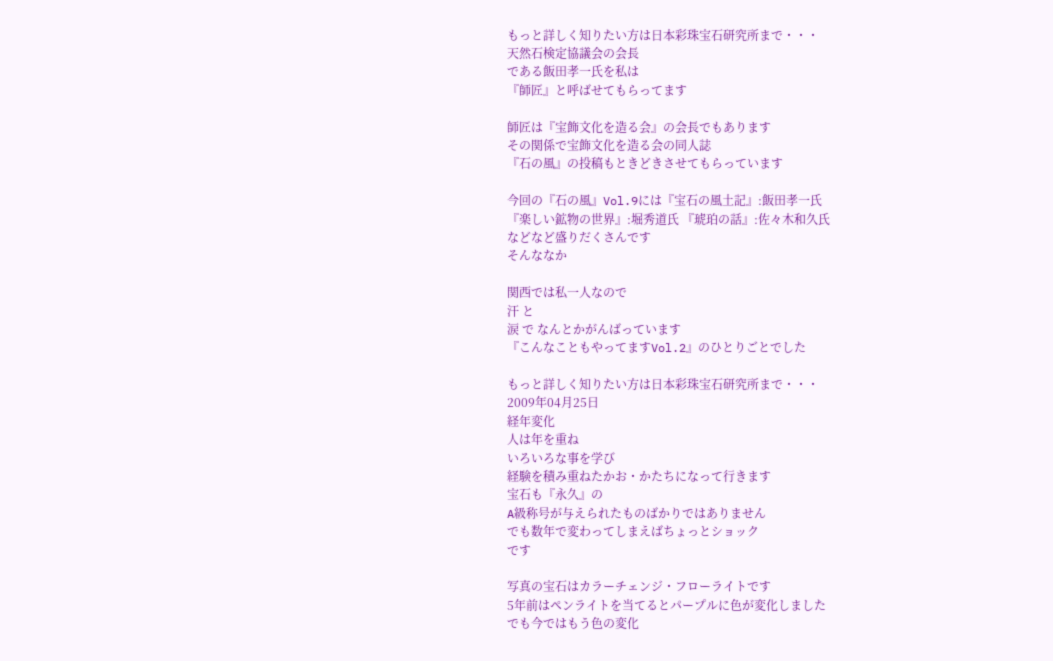もっと詳しく知りたい方は日本彩珠宝石研究所まで・・・
天然石検定協議会の会長
である飯田孝一氏を私は
『師匠』と呼ばせてもらってます

師匠は『宝飾文化を造る会』の会長でもあります
その関係で宝飾文化を造る会の同人誌
『石の風』の投稿もときどきさせてもらっています

今回の『石の風』Vol.9には『宝石の風土記』:飯田孝一氏
『楽しい鉱物の世界』:堀秀道氏 『琥珀の話』:佐々木和久氏
などなど盛りだくさんです
そんななか

関西では私一人なので
汗 と
涙 で なんとかがんばっています
『こんなこともやってますVol.2』のひとりごとでした

もっと詳しく知りたい方は日本彩珠宝石研究所まで・・・
2009年04月25日
経年変化
人は年を重ね
いろいろな事を学び
経験を積み重ねたかお・かたちになって行きます
宝石も『永久』の
A級称号が与えられたものばかりではありません
でも数年で変わってしまえばちょっとショック
です

写真の宝石はカラーチェンジ・フローライトです
5年前はペンライトを当てるとパープルに色が変化しました
でも今ではもう色の変化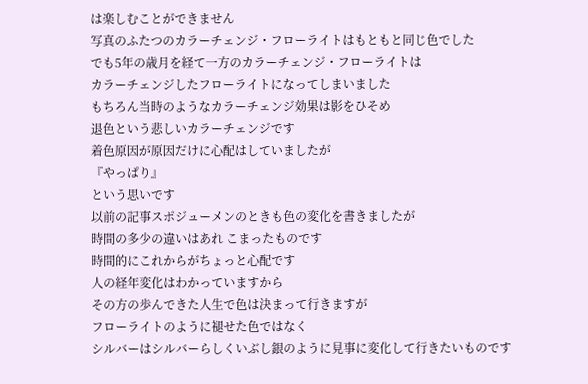は楽しむことができません
写真のふたつのカラーチェンジ・フローライトはもともと同じ色でした
でも5年の歳月を経て一方のカラーチェンジ・フローライトは
カラーチェンジしたフローライトになってしまいました
もちろん当時のようなカラーチェンジ効果は影をひそめ
退色という悲しいカラーチェンジです
着色原因が原因だけに心配はしていましたが
『やっぱり』
という思いです
以前の記事スポジューメンのときも色の変化を書きましたが
時間の多少の違いはあれ こまったものです
時間的にこれからがちょっと心配です
人の経年変化はわかっていますから
その方の歩んできた人生で色は決まって行きますが
フローライトのように褪せた色ではなく
シルバーはシルバーらしくいぶし銀のように見事に変化して行きたいものです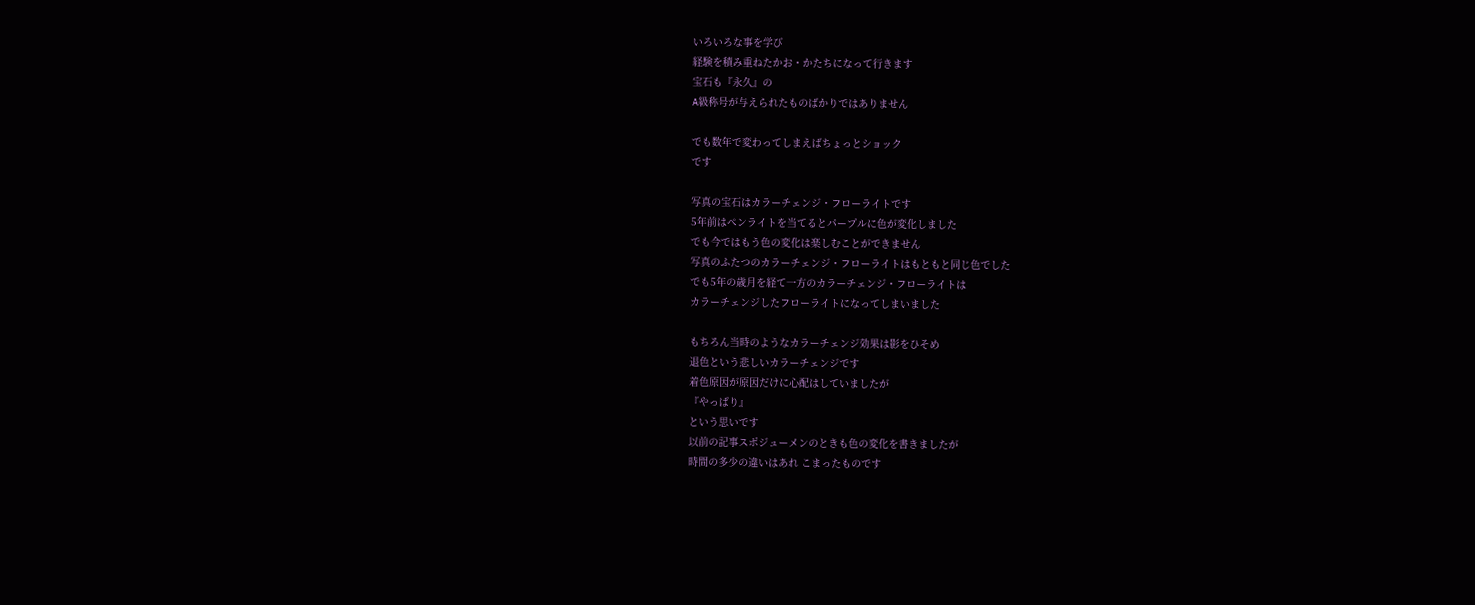いろいろな事を学び
経験を積み重ねたかお・かたちになって行きます
宝石も『永久』の
A級称号が与えられたものばかりではありません

でも数年で変わってしまえばちょっとショック
です

写真の宝石はカラーチェンジ・フローライトです
5年前はペンライトを当てるとパープルに色が変化しました
でも今ではもう色の変化は楽しむことができません
写真のふたつのカラーチェンジ・フローライトはもともと同じ色でした
でも5年の歳月を経て一方のカラーチェンジ・フローライトは
カラーチェンジしたフローライトになってしまいました

もちろん当時のようなカラーチェンジ効果は影をひそめ
退色という悲しいカラーチェンジです
着色原因が原因だけに心配はしていましたが
『やっぱり』
という思いです
以前の記事スポジューメンのときも色の変化を書きましたが
時間の多少の違いはあれ こまったものです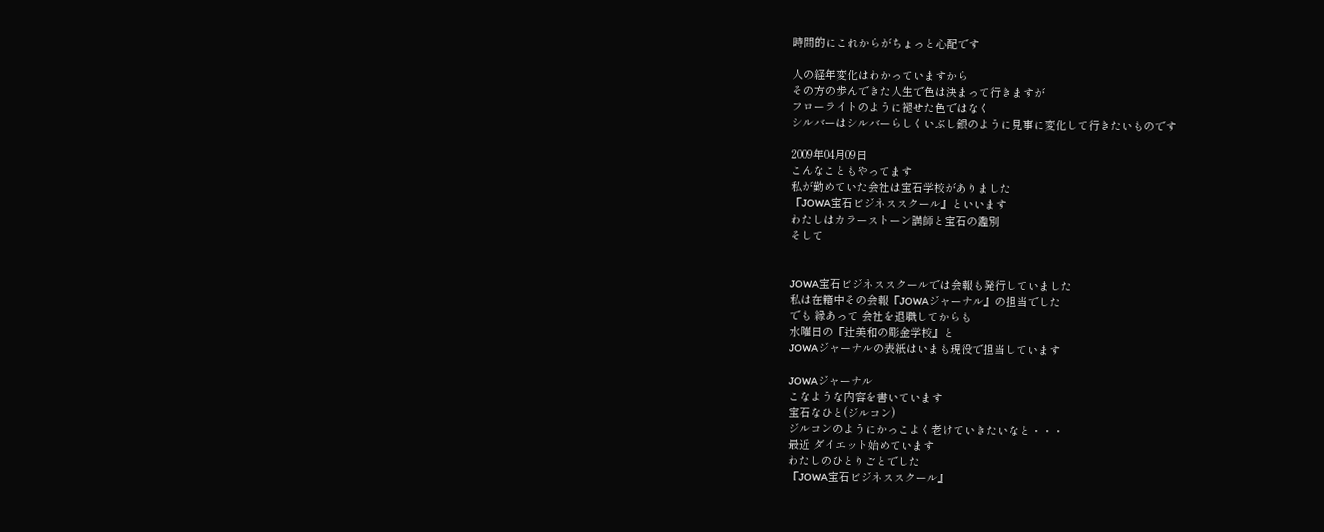時間的にこれからがちょっと心配です

人の経年変化はわかっていますから
その方の歩んできた人生で色は決まって行きますが
フローライトのように褪せた色ではなく
シルバーはシルバーらしくいぶし銀のように見事に変化して行きたいものです

2009年04月09日
こんなこともやってます
私が勤めていた会社は宝石学校がありました
『JOWA宝石ビジネススクール』といいます
わたしはカラーストーン講師と宝石の鑑別
そして


JOWA宝石ビジネススクールでは会報も発行していました
私は在籍中その会報『JOWAジャーナル』の担当でした
でも 縁あって 会社を退職してからも
水曜日の『辻美和の彫金学校』と
JOWAジャーナルの表紙はいまも現役で担当しています

JOWAジャーナル
こなような内容を書いています
宝石なひと(ジルコン)
ジルコンのようにかっこよく老けていきたいなと・・・
最近 ダイエット始めています
わたしのひとりごとでした
『JOWA宝石ビジネススクール』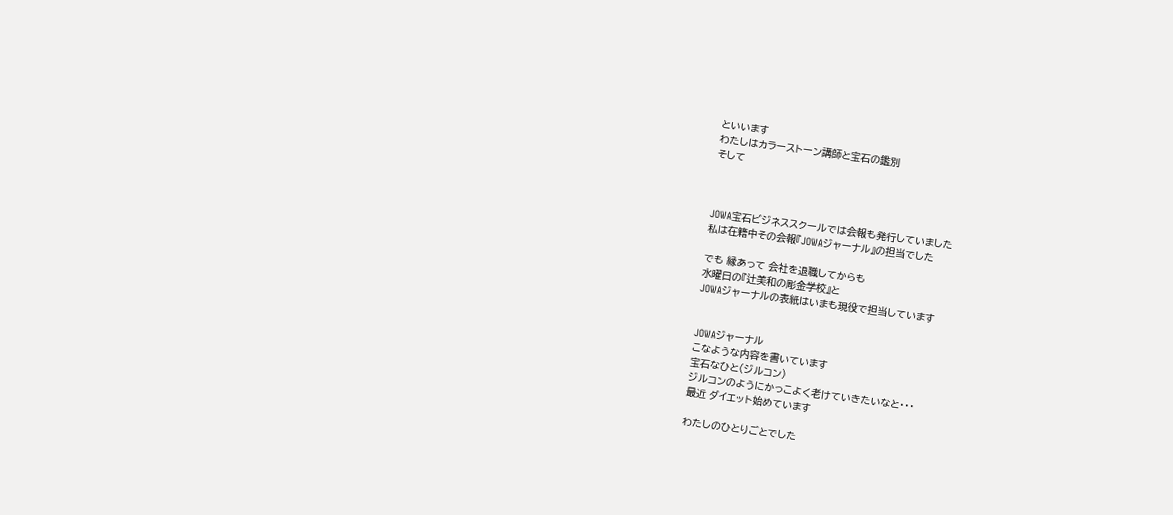といいます
わたしはカラーストーン講師と宝石の鑑別
そして



JOWA宝石ビジネススクールでは会報も発行していました
私は在籍中その会報『JOWAジャーナル』の担当でした

でも 縁あって 会社を退職してからも
水曜日の『辻美和の彫金学校』と
JOWAジャーナルの表紙はいまも現役で担当しています


JOWAジャーナル
こなような内容を書いています
宝石なひと(ジルコン)
ジルコンのようにかっこよく老けていきたいなと・・・
最近 ダイエット始めています

わたしのひとりごとでした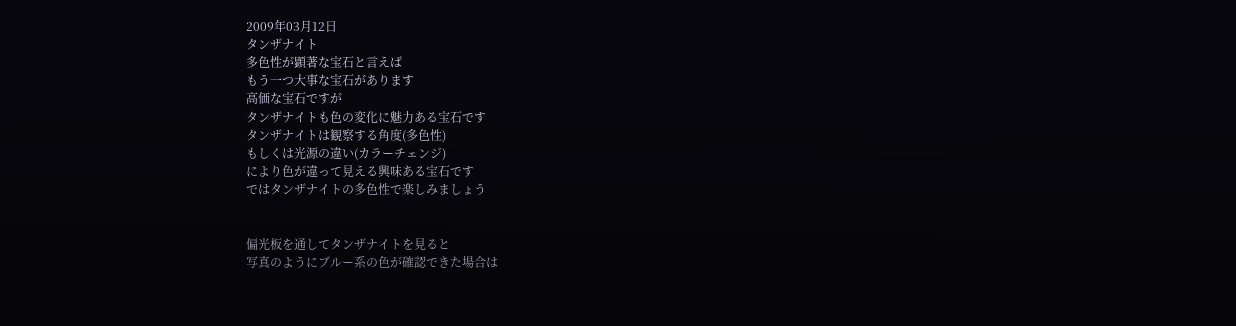2009年03月12日
タンザナイト
多色性が顕著な宝石と言えば
もう一つ大事な宝石があります
高価な宝石ですが
タンザナイトも色の変化に魅力ある宝石です
タンザナイトは観察する角度(多色性)
もしくは光源の違い(カラーチェンジ)
により色が違って見える興味ある宝石です
ではタンザナイトの多色性で楽しみましょう


偏光板を通してタンザナイトを見ると
写真のようにブルー系の色が確認できた場合は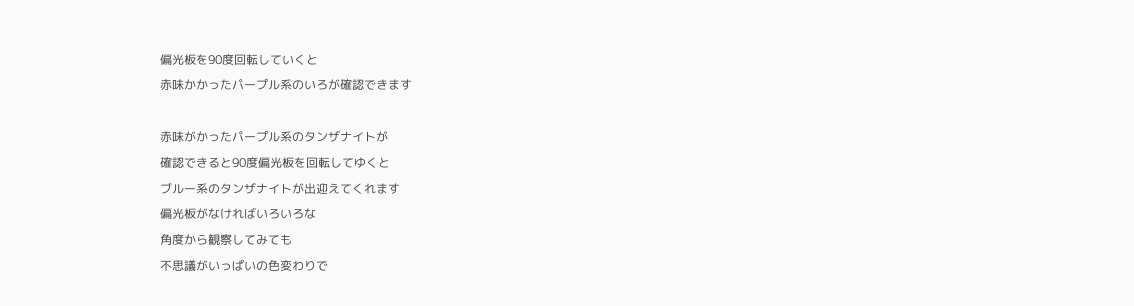偏光板を90度回転していくと
赤味かかったパープル系のいろが確認できます

赤味がかったパープル系のタンザナイトが
確認できると90度偏光板を回転してゆくと
ブルー系のタンザナイトが出迎えてくれます
偏光板がなければいろいろな
角度から観察してみても
不思議がいっぱいの色変わりで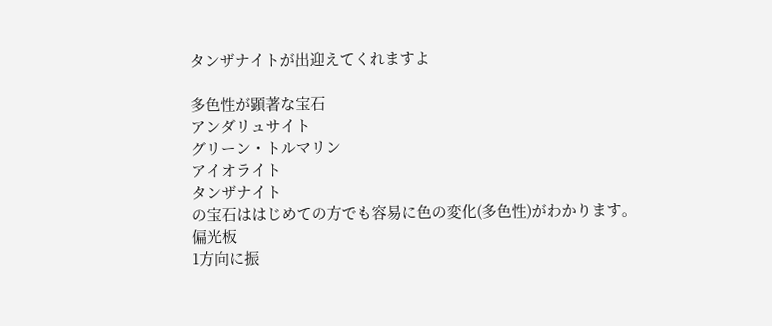タンザナイトが出迎えてくれますよ

多色性が顕著な宝石
アンダリュサイト
グリーン・トルマリン
アイオライト
タンザナイト
の宝石ははじめての方でも容易に色の変化(多色性)がわかります。
偏光板
1方向に振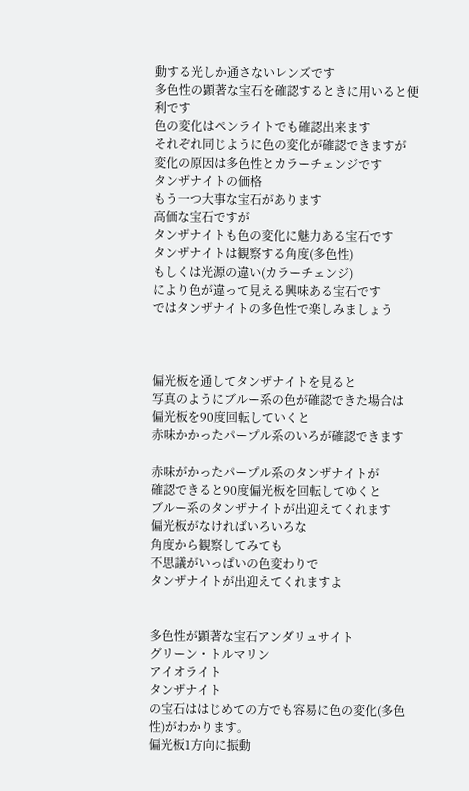動する光しか通さないレンズです
多色性の顕著な宝石を確認するときに用いると便利です
色の変化はペンライトでも確認出来ます
それぞれ同じように色の変化が確認できますが
変化の原因は多色性とカラーチェンジです
タンザナイトの価格
もう一つ大事な宝石があります
高価な宝石ですが
タンザナイトも色の変化に魅力ある宝石です
タンザナイトは観察する角度(多色性)
もしくは光源の違い(カラーチェンジ)
により色が違って見える興味ある宝石です
ではタンザナイトの多色性で楽しみましょう



偏光板を通してタンザナイトを見ると
写真のようにブルー系の色が確認できた場合は
偏光板を90度回転していくと
赤味かかったパープル系のいろが確認できます

赤味がかったパープル系のタンザナイトが
確認できると90度偏光板を回転してゆくと
ブルー系のタンザナイトが出迎えてくれます
偏光板がなければいろいろな
角度から観察してみても
不思議がいっぱいの色変わりで
タンザナイトが出迎えてくれますよ


多色性が顕著な宝石アンダリュサイト
グリーン・トルマリン
アイオライト
タンザナイト
の宝石ははじめての方でも容易に色の変化(多色性)がわかります。
偏光板1方向に振動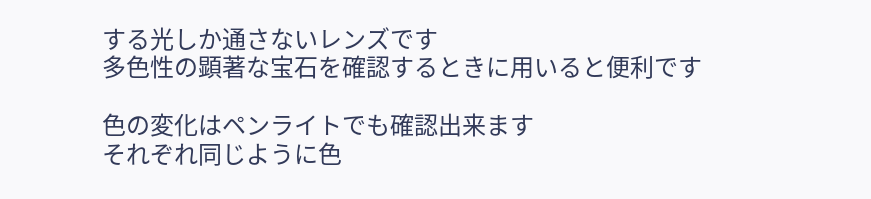する光しか通さないレンズです
多色性の顕著な宝石を確認するときに用いると便利です

色の変化はペンライトでも確認出来ます
それぞれ同じように色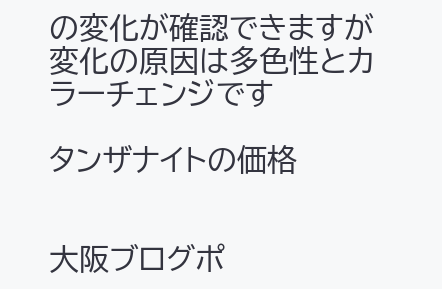の変化が確認できますが
変化の原因は多色性とカラーチェンジです

タンザナイトの価格


大阪ブログポ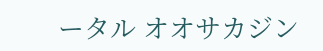ータル オオサカジン